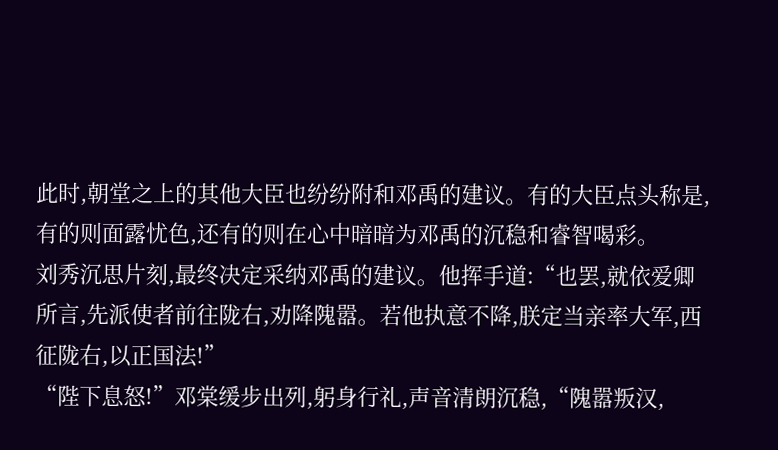此时,朝堂之上的其他大臣也纷纷附和邓禹的建议。有的大臣点头称是,有的则面露忧色,还有的则在心中暗暗为邓禹的沉稳和睿智喝彩。
刘秀沉思片刻,最终决定采纳邓禹的建议。他挥手道:“也罢,就依爱卿所言,先派使者前往陇右,劝降隗嚣。若他执意不降,朕定当亲率大军,西征陇右,以正国法!”
“陛下息怒!”邓棠缓步出列,躬身行礼,声音清朗沉稳,“隗嚣叛汉,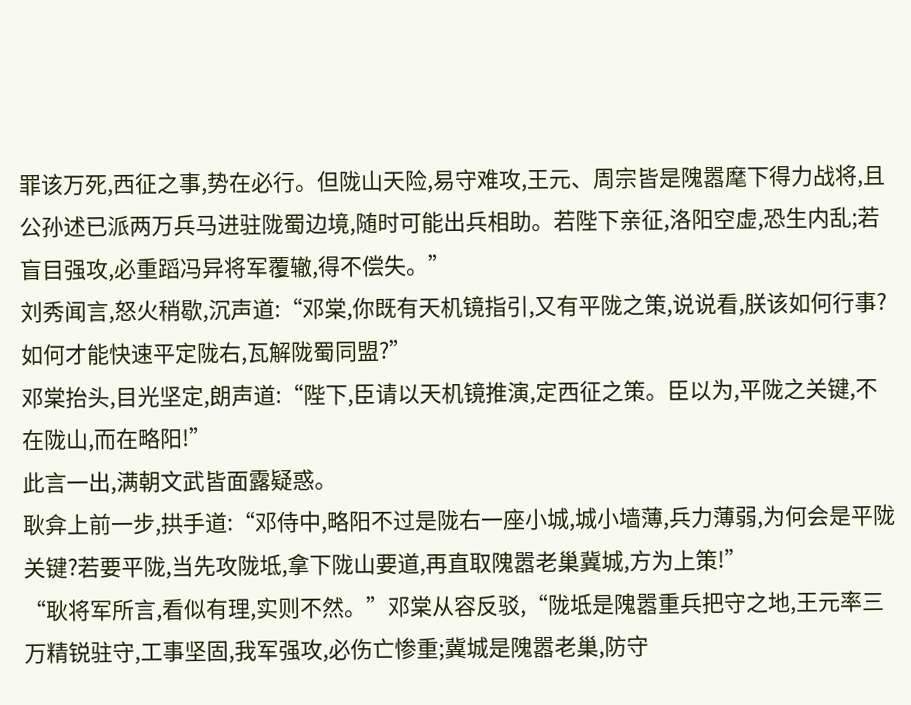罪该万死,西征之事,势在必行。但陇山天险,易守难攻,王元、周宗皆是隗嚣麾下得力战将,且公孙述已派两万兵马进驻陇蜀边境,随时可能出兵相助。若陛下亲征,洛阳空虚,恐生内乱;若盲目强攻,必重蹈冯异将军覆辙,得不偿失。”
刘秀闻言,怒火稍歇,沉声道:“邓棠,你既有天机镜指引,又有平陇之策,说说看,朕该如何行事?如何才能快速平定陇右,瓦解陇蜀同盟?”
邓棠抬头,目光坚定,朗声道:“陛下,臣请以天机镜推演,定西征之策。臣以为,平陇之关键,不在陇山,而在略阳!”
此言一出,满朝文武皆面露疑惑。
耿弇上前一步,拱手道:“邓侍中,略阳不过是陇右一座小城,城小墙薄,兵力薄弱,为何会是平陇关键?若要平陇,当先攻陇坻,拿下陇山要道,再直取隗嚣老巢冀城,方为上策!”
“耿将军所言,看似有理,实则不然。”邓棠从容反驳,“陇坻是隗嚣重兵把守之地,王元率三万精锐驻守,工事坚固,我军强攻,必伤亡惨重;冀城是隗嚣老巢,防守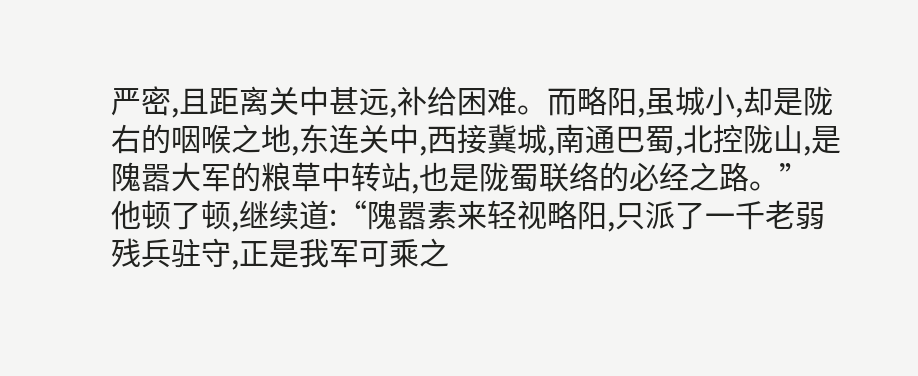严密,且距离关中甚远,补给困难。而略阳,虽城小,却是陇右的咽喉之地,东连关中,西接冀城,南通巴蜀,北控陇山,是隗嚣大军的粮草中转站,也是陇蜀联络的必经之路。”
他顿了顿,继续道:“隗嚣素来轻视略阳,只派了一千老弱残兵驻守,正是我军可乘之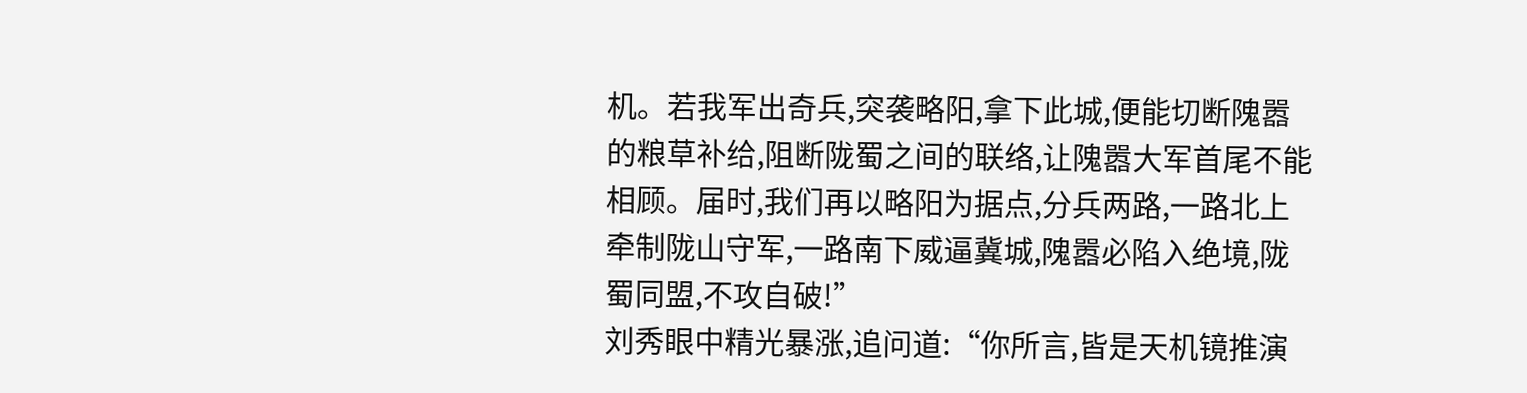机。若我军出奇兵,突袭略阳,拿下此城,便能切断隗嚣的粮草补给,阻断陇蜀之间的联络,让隗嚣大军首尾不能相顾。届时,我们再以略阳为据点,分兵两路,一路北上牵制陇山守军,一路南下威逼冀城,隗嚣必陷入绝境,陇蜀同盟,不攻自破!”
刘秀眼中精光暴涨,追问道:“你所言,皆是天机镜推演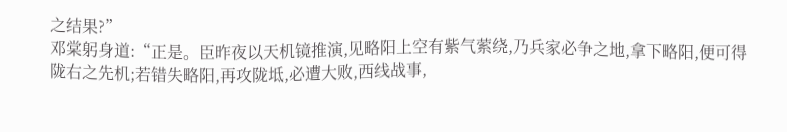之结果?”
邓棠躬身道:“正是。臣昨夜以天机镜推演,见略阳上空有紫气萦绕,乃兵家必争之地,拿下略阳,便可得陇右之先机;若错失略阳,再攻陇坻,必遭大败,西线战事,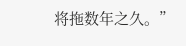将拖数年之久。”